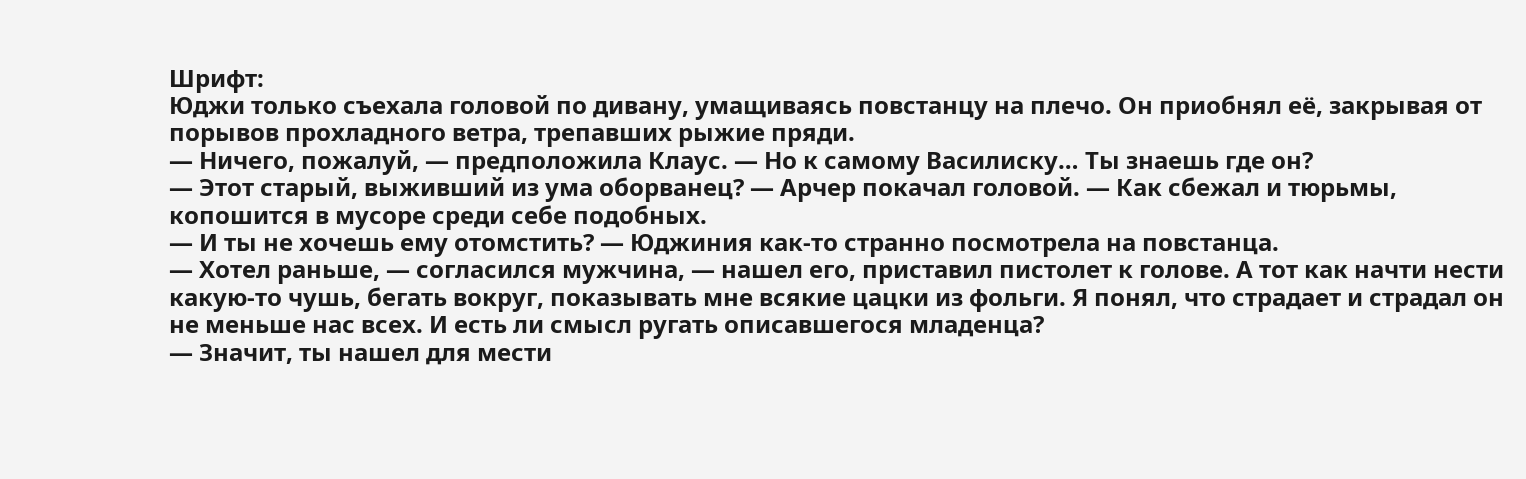Шрифт:
Юджи только съехала головой по дивану, умащиваясь повстанцу на плечо. Он приобнял её, закрывая от порывов прохладного ветра, трепавших рыжие пряди.
— Ничего, пожалуй, — предположила Клаус. — Но к самому Василиску… Ты знаешь где он?
— Этот старый, выживший из ума оборванец? — Арчер покачал головой. — Как сбежал и тюрьмы, копошится в мусоре среди себе подобных.
— И ты не хочешь ему отомстить? — Юджиния как-то странно посмотрела на повстанца.
— Хотел раньше, — согласился мужчина, — нашел его, приставил пистолет к голове. А тот как начти нести какую-то чушь, бегать вокруг, показывать мне всякие цацки из фольги. Я понял, что страдает и страдал он не меньше нас всех. И есть ли смысл ругать описавшегося младенца?
— Значит, ты нашел для мести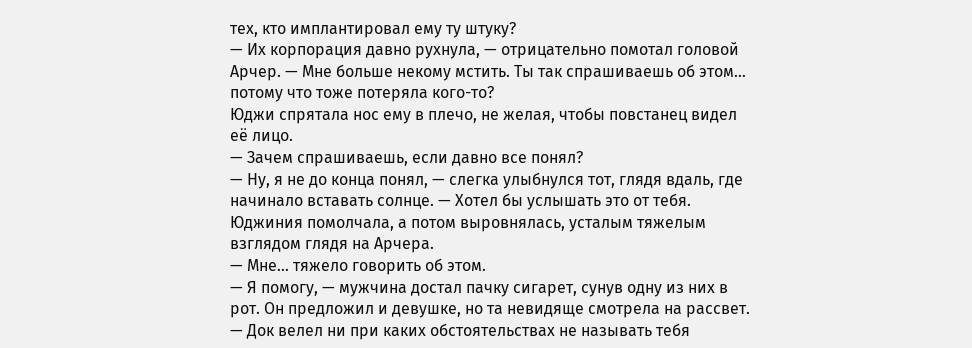тех, кто имплантировал ему ту штуку?
— Их корпорация давно рухнула, — отрицательно помотал головой Арчер. — Мне больше некому мстить. Ты так спрашиваешь об этом… потому что тоже потеряла кого-то?
Юджи спрятала нос ему в плечо, не желая, чтобы повстанец видел её лицо.
— Зачем спрашиваешь, если давно все понял?
— Ну, я не до конца понял, — слегка улыбнулся тот, глядя вдаль, где начинало вставать солнце. — Хотел бы услышать это от тебя.
Юджиния помолчала, а потом выровнялась, усталым тяжелым взглядом глядя на Арчера.
— Мне… тяжело говорить об этом.
— Я помогу, — мужчина достал пачку сигарет, сунув одну из них в рот. Он предложил и девушке, но та невидяще смотрела на рассвет. — Док велел ни при каких обстоятельствах не называть тебя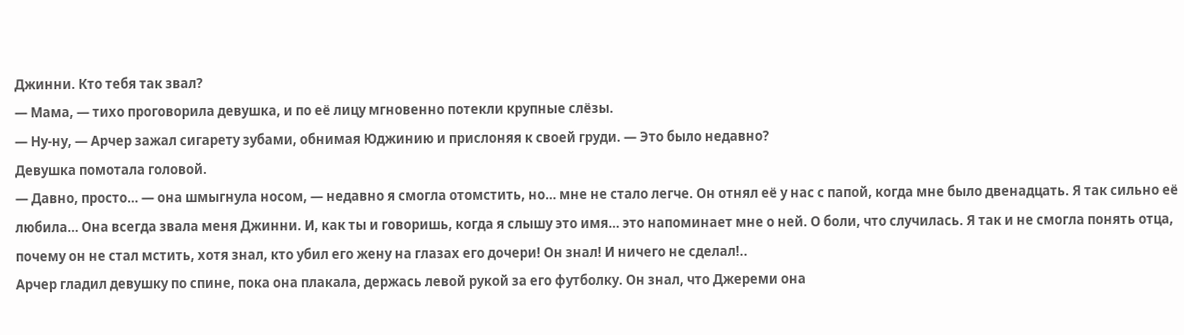Джинни. Кто тебя так звал?
— Мама, — тихо проговорила девушка, и по её лицу мгновенно потекли крупные слёзы.
— Ну-ну, — Арчер зажал сигарету зубами, обнимая Юджинию и прислоняя к своей груди. — Это было недавно?
Девушка помотала головой.
— Давно, просто… — она шмыгнула носом, — недавно я смогла отомстить, но… мне не стало легче. Он отнял её у нас с папой, когда мне было двенадцать. Я так сильно её любила… Она всегда звала меня Джинни. И, как ты и говоришь, когда я слышу это имя… это напоминает мне о ней. О боли, что случилась. Я так и не смогла понять отца, почему он не стал мстить, хотя знал, кто убил его жену на глазах его дочери! Он знал! И ничего не сделал!..
Арчер гладил девушку по спине, пока она плакала, держась левой рукой за его футболку. Он знал, что Джереми она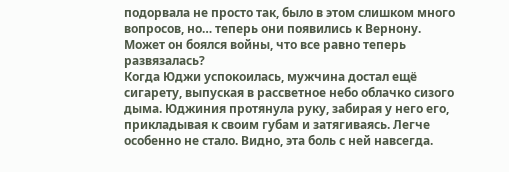подорвала не просто так, было в этом слишком много вопросов, но… теперь они появились к Вернону. Может он боялся войны, что все равно теперь развязалась?
Когда Юджи успокоилась, мужчина достал ещё сигарету, выпуская в рассветное небо облачко сизого дыма. Юджиния протянула руку, забирая у него его, прикладывая к своим губам и затягиваясь. Легче особенно не стало. Видно, эта боль с ней навсегда.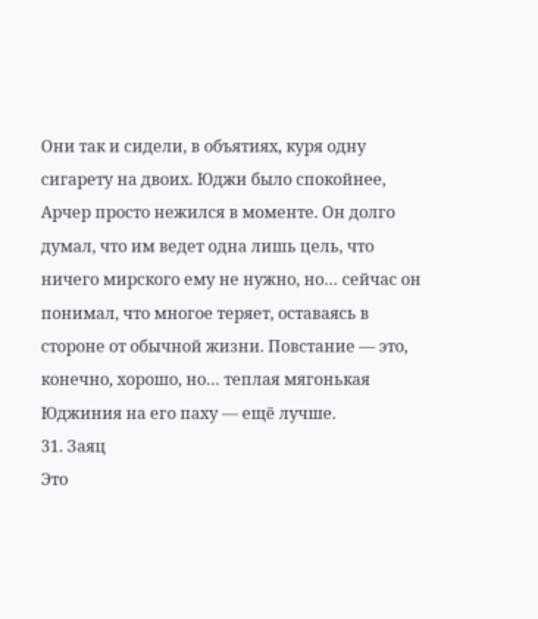Они так и сидели, в объятиях, куря одну сигарету на двоих. Юджи было спокойнее, Арчер просто нежился в моменте. Он долго думал, что им ведет одна лишь цель, что ничего мирского ему не нужно, но… сейчас он понимал, что многое теряет, оставаясь в стороне от обычной жизни. Повстание — это, конечно, хорошо, но… теплая мягонькая Юджиния на его паху — ещё лучше.
31. Заяц
Это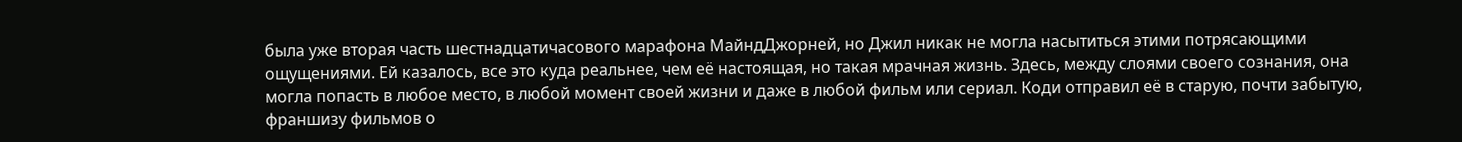была уже вторая часть шестнадцатичасового марафона МайндДжорней, но Джил никак не могла насытиться этими потрясающими ощущениями. Ей казалось, все это куда реальнее, чем её настоящая, но такая мрачная жизнь. Здесь, между слоями своего сознания, она могла попасть в любое место, в любой момент своей жизни и даже в любой фильм или сериал. Коди отправил её в старую, почти забытую, франшизу фильмов о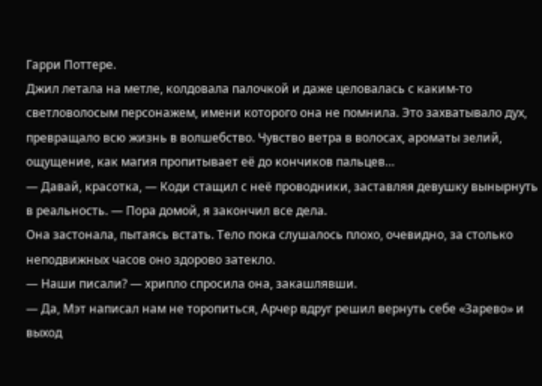Гарри Поттере.
Джил летала на метле, колдовала палочкой и даже целовалась с каким-то светловолосым персонажем, имени которого она не помнила. Это захватывало дух, превращало всю жизнь в волшебство. Чувство ветра в волосах, ароматы зелий, ощущение, как магия пропитывает её до кончиков пальцев…
— Давай, красотка, — Коди стащил с неё проводники, заставляя девушку вынырнуть в реальность. — Пора домой, я закончил все дела.
Она застонала, пытаясь встать. Тело пока слушалось плохо, очевидно, за столько неподвижных часов оно здорово затекло.
— Наши писали? — хрипло спросила она, закашлявши.
— Да, Мэт написал нам не торопиться, Арчер вдруг решил вернуть себе «Зарево» и выход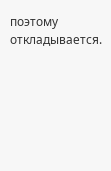поэтому откладывается.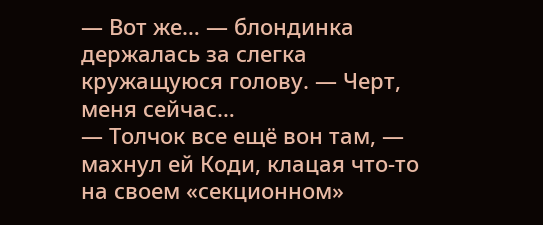— Вот же… — блондинка держалась за слегка кружащуюся голову. — Черт, меня сейчас…
— Толчок все ещё вон там, — махнул ей Коди, клацая что-то на своем «секционном»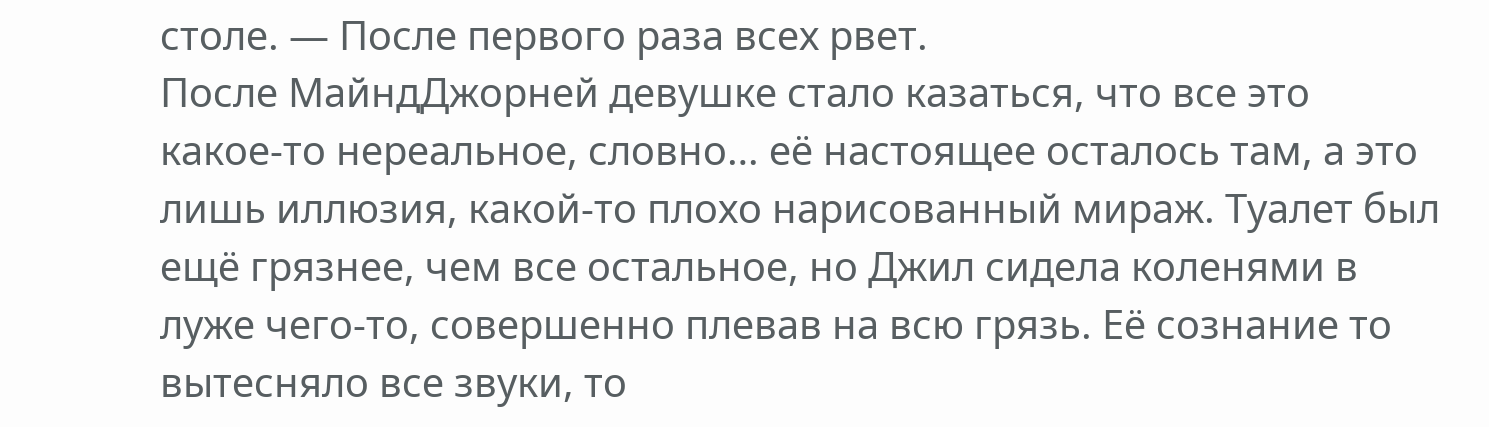столе. — После первого раза всех рвет.
После МайндДжорней девушке стало казаться, что все это какое-то нереальное, словно… её настоящее осталось там, а это лишь иллюзия, какой-то плохо нарисованный мираж. Туалет был ещё грязнее, чем все остальное, но Джил сидела коленями в луже чего-то, совершенно плевав на всю грязь. Её сознание то вытесняло все звуки, то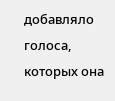добавляло голоса, которых она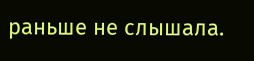раньше не слышала.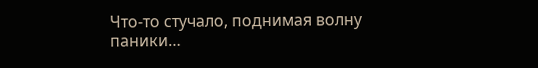Что-то стучало, поднимая волну паники…